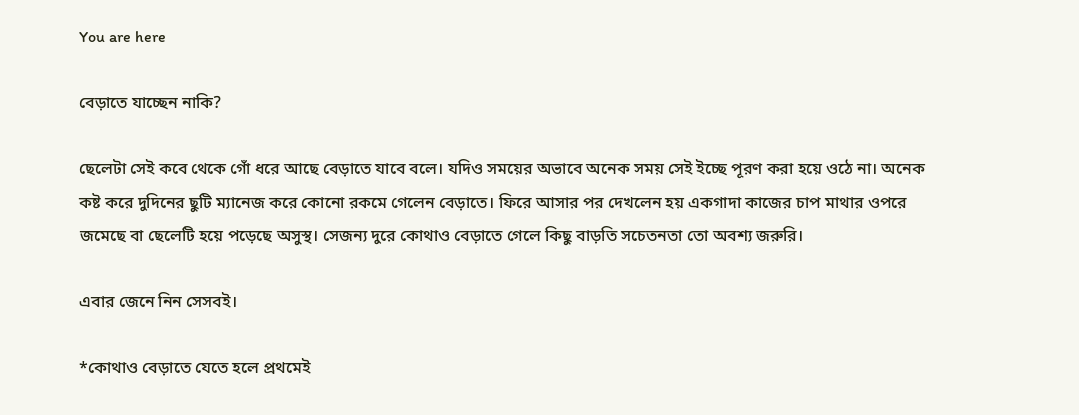You are here

বেড়াতে যাচ্ছেন নাকি?

ছেলেটা সেই কবে থেকে গোঁ ধরে আছে বেড়াতে যাবে বলে। যদিও সময়ের অভাবে অনেক সময় সেই ইচ্ছে পূরণ করা হয়ে ওঠে না। অনেক কষ্ট করে দুদিনের ছুটি ম্যানেজ করে কোনো রকমে গেলেন বেড়াতে। ফিরে আসার পর দেখলেন হয় একগাদা কাজের চাপ মাথার ওপরে জমেছে বা ছেলেটি হয়ে পড়েছে অসুস্থ। সেজন্য দুরে কোথাও বেড়াতে গেলে কিছু বাড়তি সচেতনতা তো অবশ্য জরুরি।

এবার জেনে নিন সেসবই।

*কোথাও বেড়াতে যেতে হলে প্রথমেই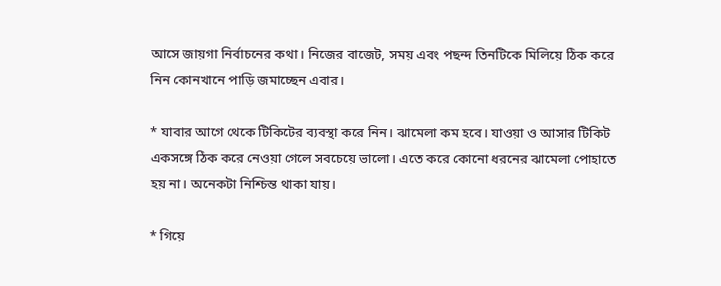আসে জায়গা নির্বাচনের কথা। নিজের বাজেট, সময় এবং পছন্দ তিনটিকে মিলিয়ে ঠিক করে নিন কোনখানে পাড়ি জমাচ্ছেন এবার।

* যাবার আগে থেকে টিকিটের ব্যবস্থা করে নিন। ঝামেলা কম হবে। যাওয়া ও আসার টিকিট একসঙ্গে ঠিক করে নেওয়া গেলে সবচেয়ে ভালো। এতে করে কোনো ধরনের ঝামেলা পোহাতে হয় না। অনেকটা নিশ্চিন্ত থাকা যায়।

* গিয়ে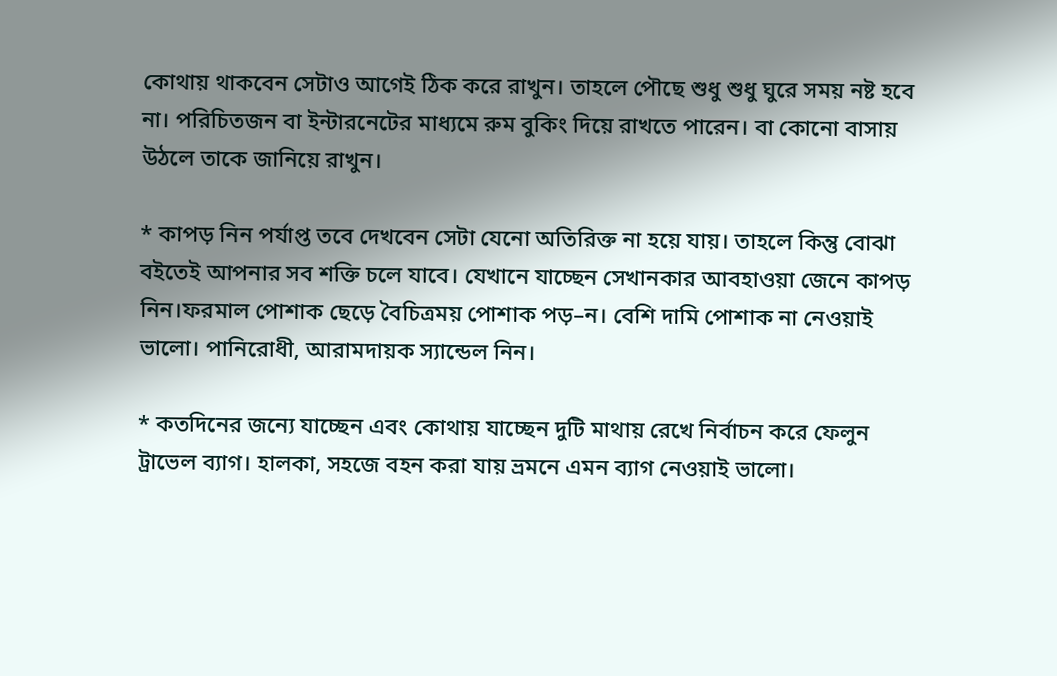কোথায় থাকবেন সেটাও আগেই ঠিক করে রাখুন। তাহলে পৌছে শুধু শুধু ঘুরে সময় নষ্ট হবে না। পরিচিতজন বা ইন্টারনেটের মাধ্যমে রুম বুকিং দিয়ে রাখতে পারেন। বা কোনো বাসায় উঠলে তাকে জানিয়ে রাখুন।

* কাপড় নিন পর্যাপ্ত তবে দেখবেন সেটা যেনো অতিরিক্ত না হয়ে যায়। তাহলে কিন্তু বোঝা বইতেই আপনার সব শক্তি চলে যাবে। যেখানে যাচ্ছেন সেখানকার আবহাওয়া জেনে কাপড় নিন।ফরমাল পোশাক ছেড়ে বৈচিত্রময় পোশাক পড়–ন। বেশি দামি পোশাক না নেওয়াই ভালো। পানিরোধী, আরামদায়ক স্যান্ডেল নিন।

* কতদিনের জন্যে যাচ্ছেন এবং কোথায় যাচ্ছেন দুটি মাথায় রেখে নির্বাচন করে ফেলুন ট্রাভেল ব্যাগ। হালকা, সহজে বহন করা যায় ভ্রমনে এমন ব্যাগ নেওয়াই ভালো।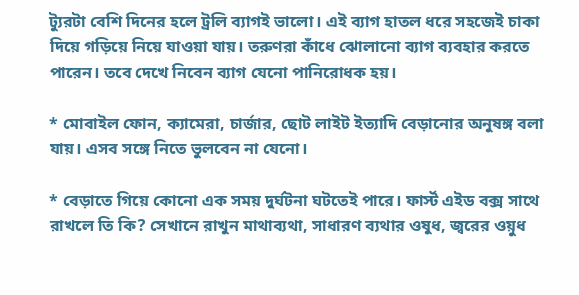ট্যুরটা বেশি দিনের হলে ট্রলি ব্যাগই ভালো। এই ব্যাগ হাতল ধরে সহজেই চাকা দিয়ে গড়িয়ে নিয়ে যাওয়া যায়। তরুণরা কাঁধে ঝোলানো ব্যাগ ব্যবহার করতে পারেন। তবে দেখে নিবেন ব্যাগ যেনো পানিরোধক হয়।

* মোবাইল ফোন, ক্যামেরা, চার্জার, ছোট লাইট ইত্যাদি বেড়ানোর অনুষঙ্গ বলা যায়। এসব সঙ্গে নিতে ভুলবেন না যেনো।

* বেড়াতে গিয়ে কোনো এক সময় দুর্ঘটনা ঘটতেই পারে। ফার্স্ট এইড বক্স সাথে রাখলে তি কি? সেখানে রাখুন মাথাব্যথা, সাধারণ ব্যথার ওষুধ, জ্বরের ওয়ুধ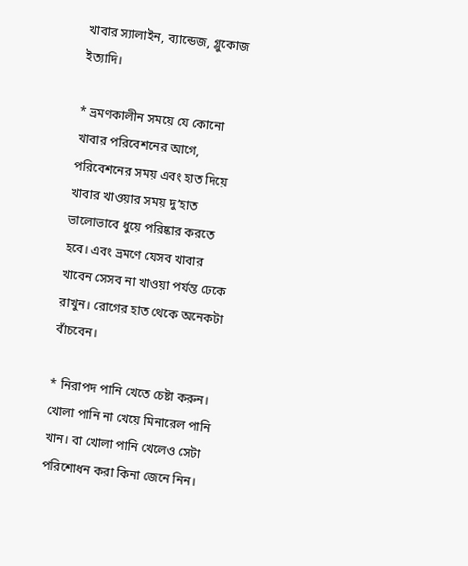খাবার স্যালাইন, ব্যান্ডেজ, গ্লুকোজ ইত্যাদি।

* ভ্রমণকালীন সময়ে যে কোনো খাবার পরিবেশনের আগে, পরিবেশনের সময় এবং হাত দিয়ে খাবার খাওয়ার সময় দু’হাত ভালোভাবে ধুয়ে পরিষ্কার করতে হবে। এবং ভ্রমণে যেসব খাবার খাবেন সেসব না খাওয়া পর্যন্ত ঢেকে রাখুন। রোগের হাত থেকে অনেকটা বাঁচবেন।

* নিরাপদ পানি খেতে চেষ্টা করুন। খোলা পানি না খেয়ে মিনারেল পানি খান। বা খোলা পানি খেলেও সেটা পরিশোধন করা কিনা জেনে নিন।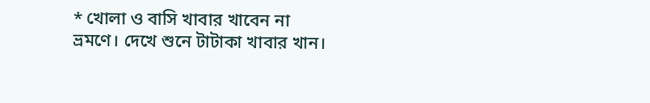* খোলা ও বাসি খাবার খাবেন না ভ্রমণে। দেখে শুনে টাটাকা খাবার খান।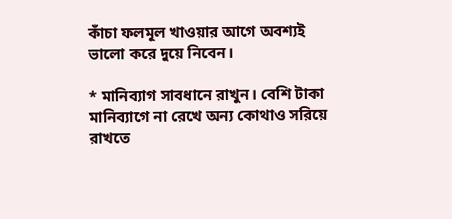কাঁচা ফলমূল খাওয়ার আগে অবশ্যই ভালো করে দুয়ে নিবেন।

* মানিব্যাগ সাবধানে রাখুন। বেশি টাকা মানিব্যাগে না রেখে অন্য কোথাও সরিয়ে রাখতে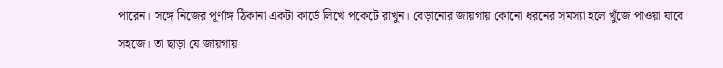পারেন। সঙ্গে নিজের পূর্ণাঙ্গ ঠিকানা একটা কার্ডে লিখে পকেটে রাখুন। বেড়ানোর জায়গায় কোনো ধরনের সমস্যা হলে খুঁজে পাওয়া যাবে সহজে। তা ছাড়া যে জায়গায়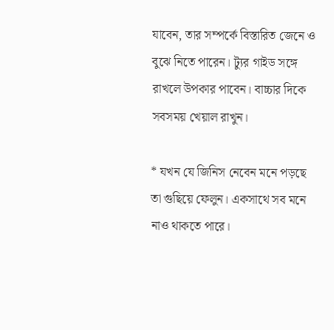যাবেন, তার সম্পর্কে বিস্তারিত জেনে ও বুঝে নিতে পারেন। ট্যুর গাইড সঙ্গে রাখলে উপকার পাবেন। বাচ্চার দিকে সবসময় খেয়াল রাখুন।

* যখন যে জিনিস নেবেন মনে পড়ছে তা গুছিয়ে ফেলুন। একসাথে সব মনে নাও থাকতে পারে।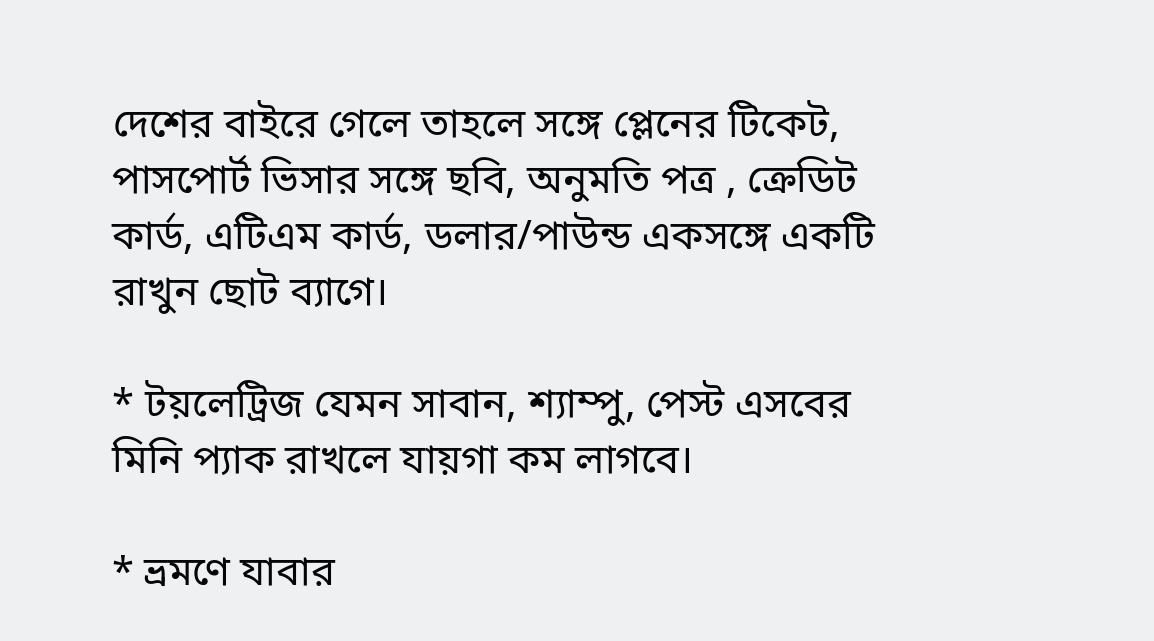দেশের বাইরে গেলে তাহলে সঙ্গে প্লেনের টিকেট, পাসপোর্ট ভিসার সঙ্গে ছবি, অনুমতি পত্র , ক্রেডিট কার্ড, এটিএম কার্ড, ডলার/পাউন্ড একসঙ্গে একটি রাখুন ছোট ব্যাগে।

* টয়লেট্রিজ যেমন সাবান, শ্যাম্পু, পেস্ট এসবের মিনি প্যাক রাখলে যায়গা কম লাগবে।

* ভ্রমণে যাবার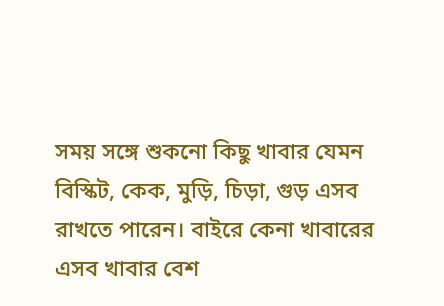সময় সঙ্গে শুকনো কিছু খাবার যেমন বিস্কিট, কেক, মুড়ি, চিড়া, গুড় এসব রাখতে পারেন। বাইরে কেনা খাবারের এসব খাবার বেশ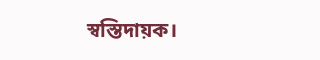স্বস্তিদায়ক।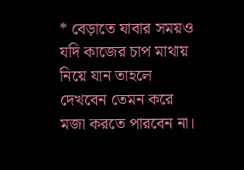* বেড়াতে যাবার সময়ও যদি কাজের চাপ মাথায় নিয়ে যান তাহলে দেখবেন তেমন করে মজা করতে পারবেন না।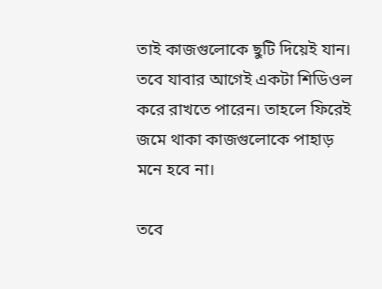তাই কাজগুলোকে ছুটি দিয়েই যান। তবে যাবার আগেই একটা শিডিওল করে রাখতে পারেন। তাহলে ফিরেই জমে থাকা কাজগুলোকে পাহাড় মনে হবে না।

তবে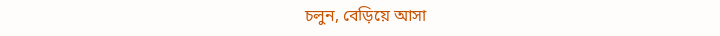চলুন, বেড়িয়ে আসা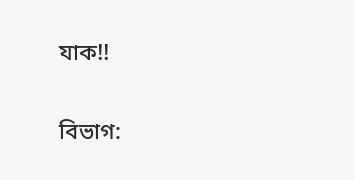যাক!!

বিভাগ: